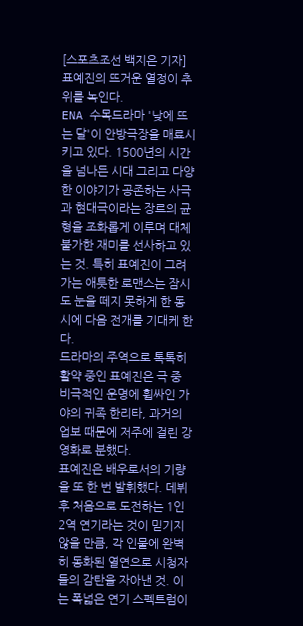[스포츠조선 백지은 기자] 표예진의 뜨거운 열정이 추위를 녹인다.
ENA 수목드라마 '낮에 뜨는 달'이 안방극장을 매료시키고 있다. 1500년의 시간을 넘나든 시대 그리고 다양한 이야기가 공존하는 사극과 현대극이라는 장르의 균형을 조화롭게 이루며 대체 불가한 재미를 선사하고 있는 것. 특히 표예진이 그려가는 애틋한 로맨스는 잠시도 눈을 떼지 못하게 한 동시에 다음 전개를 기대케 한다.
드라마의 주역으로 톡톡히 활약 중인 표예진은 극 중 비극적인 운명에 휩싸인 가야의 귀족 한리타, 과거의 업보 때문에 저주에 걸린 강영화로 분했다.
표예진은 배우로서의 기량을 또 한 번 발휘했다. 데뷔 후 처음으로 도전하는 1인 2역 연기라는 것이 믿기지 않을 만큼, 각 인물에 완벽히 동화된 열연으로 시청자들의 감탄을 자아낸 것. 이는 폭넓은 연기 스펙트럼이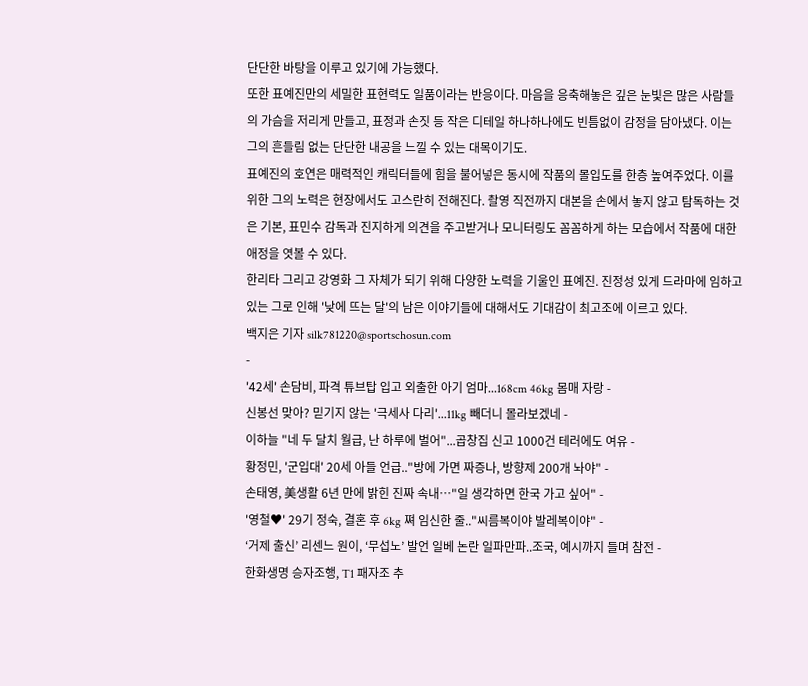단단한 바탕을 이루고 있기에 가능했다.
또한 표예진만의 세밀한 표현력도 일품이라는 반응이다. 마음을 응축해놓은 깊은 눈빛은 많은 사람들의 가슴을 저리게 만들고, 표정과 손짓 등 작은 디테일 하나하나에도 빈틈없이 감정을 담아냈다. 이는 그의 흔들림 없는 단단한 내공을 느낄 수 있는 대목이기도.
표예진의 호연은 매력적인 캐릭터들에 힘을 불어넣은 동시에 작품의 몰입도를 한층 높여주었다. 이를 위한 그의 노력은 현장에서도 고스란히 전해진다. 촬영 직전까지 대본을 손에서 놓지 않고 탐독하는 것은 기본, 표민수 감독과 진지하게 의견을 주고받거나 모니터링도 꼼꼼하게 하는 모습에서 작품에 대한 애정을 엿볼 수 있다.
한리타 그리고 강영화 그 자체가 되기 위해 다양한 노력을 기울인 표예진. 진정성 있게 드라마에 임하고 있는 그로 인해 '낮에 뜨는 달'의 남은 이야기들에 대해서도 기대감이 최고조에 이르고 있다.
백지은 기자 silk781220@sportschosun.com
-
'42세' 손담비, 파격 튜브탑 입고 외출한 아기 엄마...168cm 46kg 몸매 자랑 -
신봉선 맞아? 믿기지 않는 '극세사 다리'...11kg 빼더니 몰라보겠네 -
이하늘 "네 두 달치 월급, 난 하루에 벌어"...곱창집 신고 1000건 테러에도 여유 -
황정민, '군입대' 20세 아들 언급.."방에 가면 짜증나, 방향제 200개 놔야" -
손태영, 美생활 6년 만에 밝힌 진짜 속내…"일 생각하면 한국 가고 싶어" -
'영철♥' 29기 정숙, 결혼 후 6kg 쪄 임신한 줄.."씨름복이야 발레복이야" -
‘거제 출신’ 리센느 원이, ‘무섭노’ 발언 일베 논란 일파만파..조국, 예시까지 들며 참전 -
한화생명 승자조행, T1 패자조 추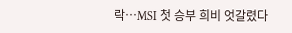락…MSI 첫 승부 희비 엇갈렸다